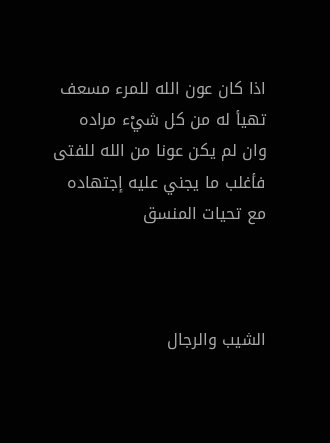اذا كان عون الله للمرء مسعف         تهيأ له من كل شيْء مراده             وان لم يكن عونا من الله للفتى         فأغلب ما يجني عليه إجتهاده                         مع تحيات المنسق



الشيب والرجال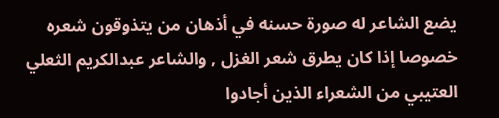يضع الشاعر له صورة حسنه في أذهان من يتذوقون شعره خصوصا إذا كان يطرق شعر الغزل , والشاعر عبدالكريم الثعلي العتيبي من الشعراء الذين أجادوا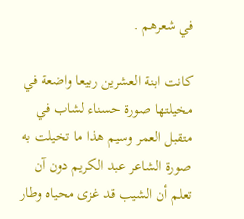في شعرهم .

كانت ابنة العشرين ربيعا واضعة في مخيلتها صورة حسناء لشاب في متقبل العمر وسيم هذا ما تخيلت به صورة الشاعر عبد الكريم دون آن تعلم أن الشيب قد غزى محياه وطار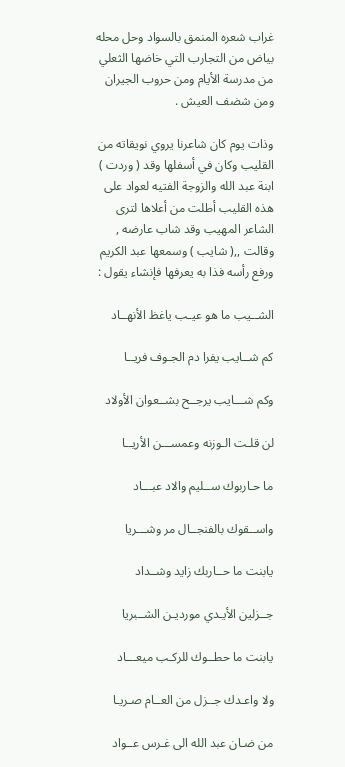غراب شعره المنمق بالسواد وحل محله بياض من التجارب التي خاضها الثعلي من مدرسة الأيام ومن حروب الجيران ومن شضف العيش .

وذات يوم كان شاعرنا يروي نويقاته من القليب وكان في أسفلها وقد ( وردت ) ابنة عبد الله والزوجة الفتيه لعواد على هذه القليب أطلت من أعلاها لترى الشاعر المهيب وقد شاب عارضه , وقالت ,,( شايب ) وسمعها عبد الكريم ورفع رأسه فذا به يعرفها فإنشاء يقول :

الشــيب ما هو عيـب ياغظ الأنهــاد

كم شــايب يفرا دم الجـوف فريــا

وكم شـــايب يرجــح بشــعوان الأولاد

لن قلـت الـوزنه وعمســـن الأريــا

ما حـاربوك ســليم والاد عبـــاد

واســقوك بالفنجــال مر وشـــريا

يابنت ما حــاربك زايد وشــداد

جــزلين الأيـدي مورديـن الشــبريا

يابنت ما حطــوك للركـب ميعـــاد

ولا واعـدك جــزل من العــام صـريـا

من ضـان عبد الله الى غـرس عــواد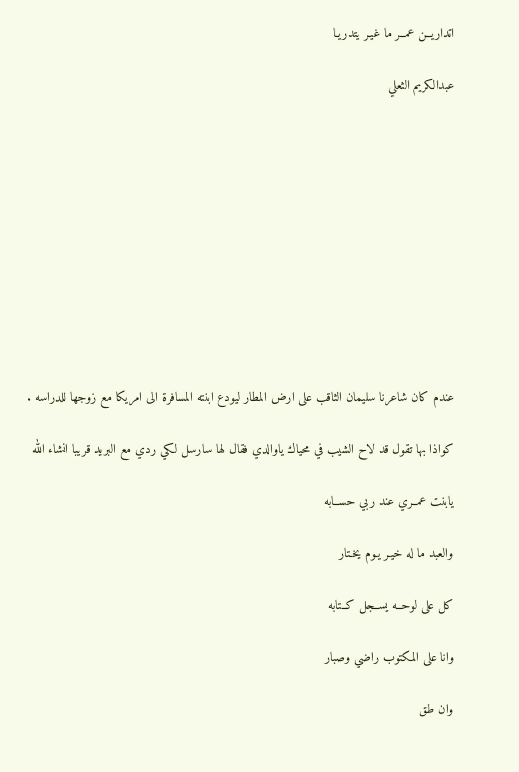اتداريــن عمــر ما غيـر يتدريـا

عبدالكريم الثعلي











عندم كان شاعرنا سليمان الثاقب على ارض المطار ليودع ابنته المسافرة الى امريكا مع زوجها للدراسه .

كواذا بها تقول قد لاح الشيب في محياك ياوالدي فقال لها سارسل لكي ردي مع البريد قريبا انشاء الله

يابنت عمــري عند ربي حســابه

والعبد ما له خيـر يـوم يخـتار

كل على لوحــه يســجل كــتابه

وانا على المكتوب راضي وصبار

وان طق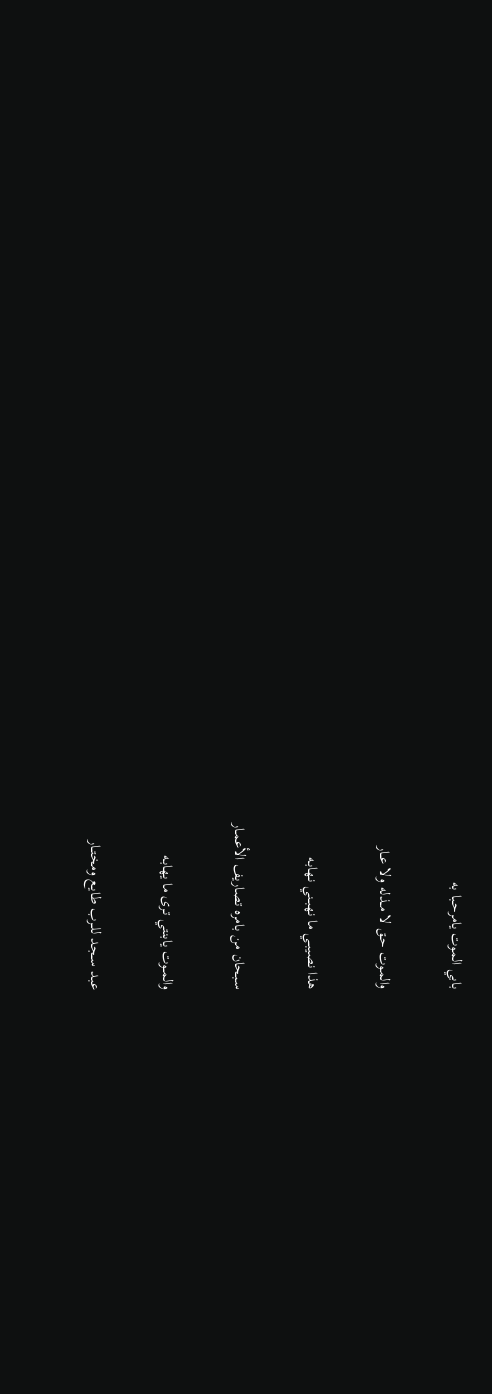بابي الموت يامرحـبا به

والمـوت حـق لا مــذله ولا عــار

هذا نصيبــي ما نهبــني نـهابـه

سـبحان من بامره تصاريف الأعمـار

والمــوت يابنتي تـرى ما يهابـه

عبد ســجد للــرب طايـع ومختــار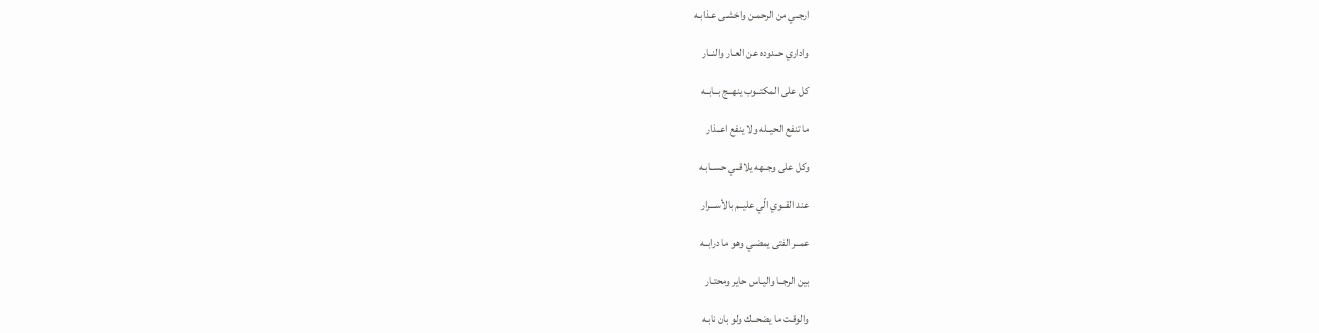ارجــي من الرحمـن واخشـى عـذابـه

واداري حــدوده عن العـار والنــار

كل على المكتــوب ينهــج بــابــه

ما تنفع الحيــله ولا ينفع اعــذار

وكل على وجــهه يلاقــي حســابـه

عند القــوي الّي عليــم بالأســـرار

عمــر الفتى يمضـي وهو ما درابــه

بين الرجــا واليـاس حاير ومحتـار

والوقـت ما يضحــك ولو بان نابـه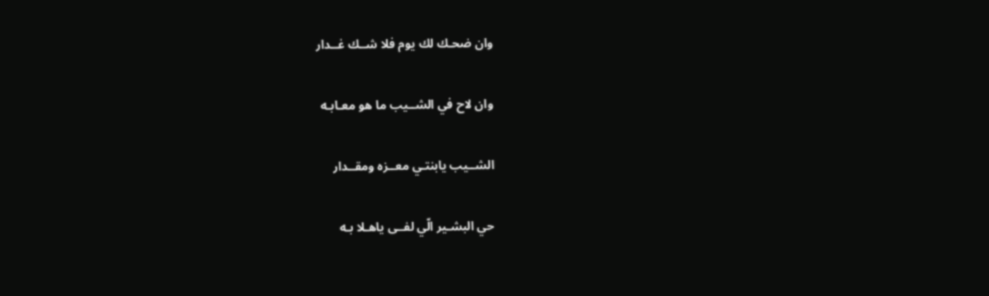وان ضحـك لك يوم فلا شــك غــدار

وان لاح في الشــيب ما هو معـابـه

الشــيب يابنتـي معــزه ومقــدار

حي البشـير الّي لفــى ياهـلا بـه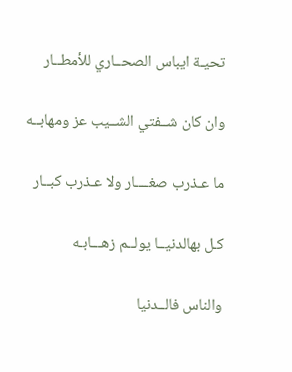تحيـة ايباس الصحــاري للأمطــار

وان كان شــفتي الشــيب عز ومهابــه

ما عـذرب صغــــار ولا عـذرب كبــار

كـل بهالدنيــا يولــم زهـــابـه

والناس فالــدنيا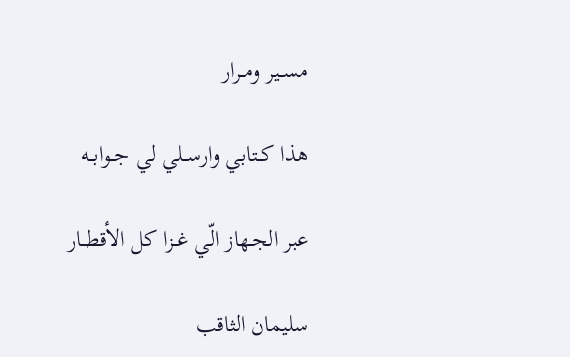مســير ومــرار

هذا كــتابي وارســلي لي جــوابــه

عبر الجـهاز الّي غــزا كل الأقطــار

سليمان الثاقب